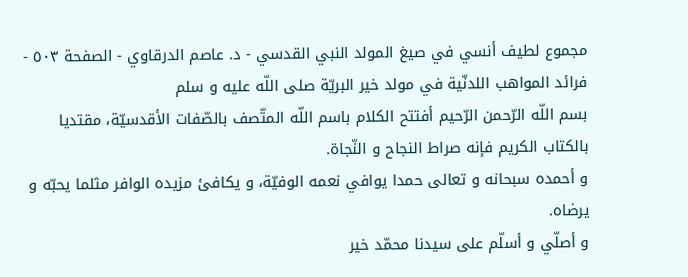مجموع لطيف أنسي في صيغ المولد النبي القدسي - د. عاصم الدرقاوي - الصفحة ٥٠٣ - فرائد المواهب اللدنّية في مولد خير البريّة صلى اللّه عليه و سلم
بسم اللّه الرّحمن الرّحيم أفتتح الكلام باسم اللّه المتّصف بالصّفات الأقدسيّة، مقتديا بالكتاب الكريم فإنه صراط النجاح و النّجاة.
و أحمده سبحانه و تعالى حمدا يوافي نعمه الوفيّة، و يكافئ مزيده الوافر مثلما يحبّه و يرضاه.
و أصلّي و أسلّم على سيدنا محمّد خير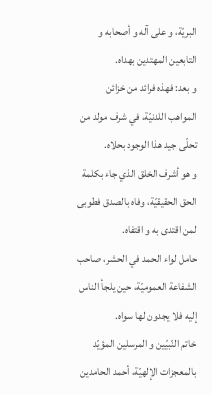البريّة، و على آله و أصحابه و التابعين المهتدين بهداه.
و بعد: فهذه فرائد من خزائن المواهب اللدنيّة، في شرف مولد من تحلّى جيد هذا الوجود بحلاه.
و هو أشرف الخلق الذي جاء بكلمة الحق الحقيقيّة، وفاه بالصدق فطوبى لمن اقتدى به و اقتفاه.
حامل لواء الحمد في الحشر، صاحب الشفاعة العموميّة، حين يلجأ الناس إليه فلا يجدون لها سواه.
خاتم النّبيّين و المرسلين المؤيّد بالمعجزات الإلهيّة، أحمد الحامدين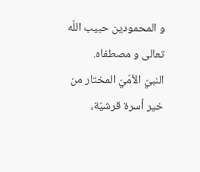و المحمودين حبيب اللّه تعالى و مصطفاه.
النبيّ الأمّيّ المختار من خير أسرة قرشيّة،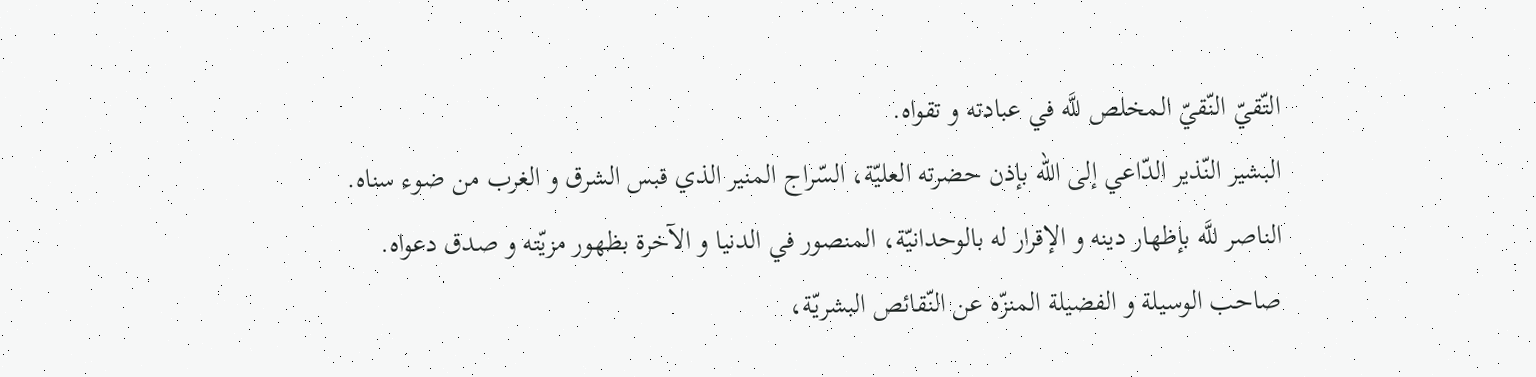التّقيّ النّقيّ المخلص للَّه في عبادته و تقواه.
البشير النّذير الدّاعي إلى اللّه بإذن حضرته العليّة، السّراج المنير الذي قبس الشرق و الغرب من ضوء سناه.
الناصر للَّه بإظهار دينه و الإقرار له بالوحدانيّة، المنصور في الدنيا و الآخرة بظهور مزيّته و صدق دعواه.
صاحب الوسيلة و الفضيلة المنزّه عن النّقائص البشريّة،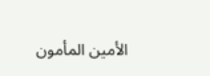الأمين المأمون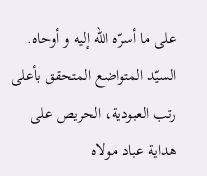على ما أسرّه اللّه إليه و أوحاه.
السيّد المتواضع المتحقق بأعلى رتب العبودية، الحريص على هداية عباد مولاه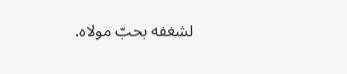لشغفه بحبّ مولاه.